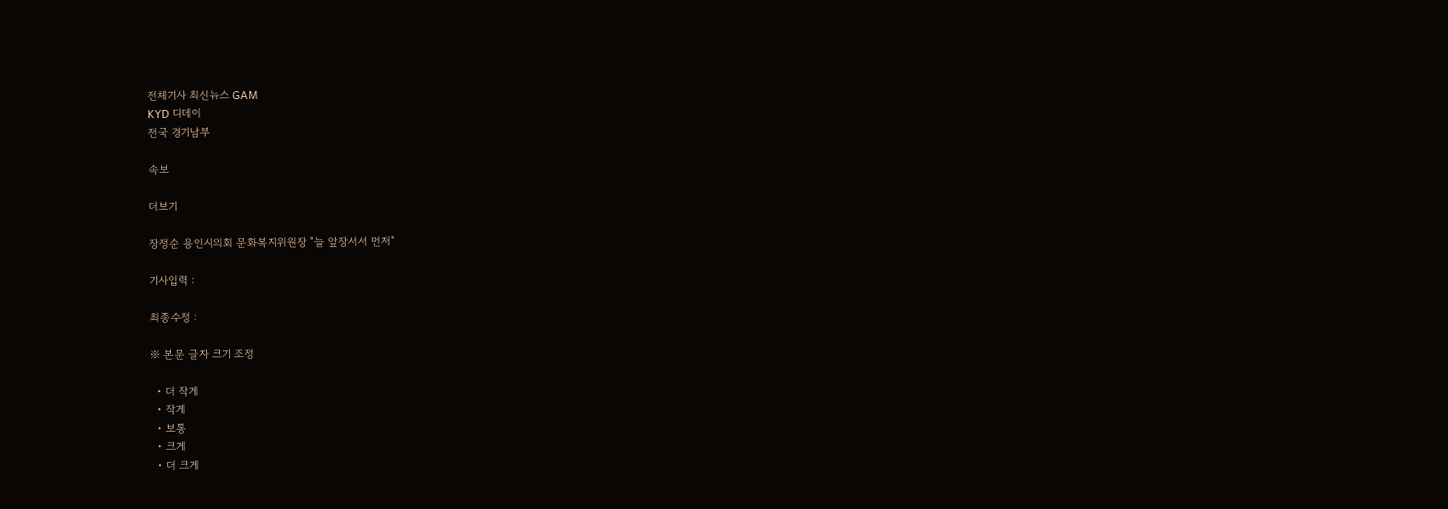전체기사 최신뉴스 GAM
KYD 디데이
전국 경기남부

속보

더보기

장정순 용인시의회 문화복지위원장 "늘 앞장서서 먼저"

기사입력 :

최종수정 :

※ 본문 글자 크기 조정

  • 더 작게
  • 작게
  • 보통
  • 크게
  • 더 크게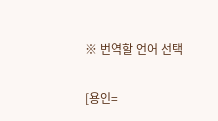※ 번역할 언어 선택

[용인=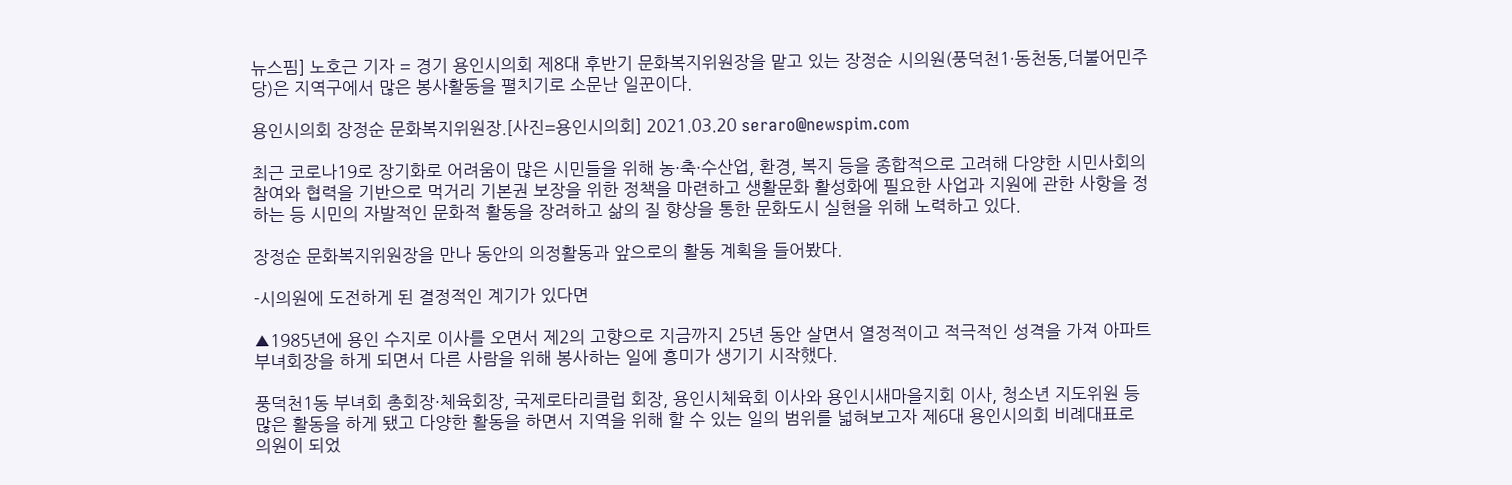뉴스핌] 노호근 기자 = 경기 용인시의회 제8대 후반기 문화복지위원장을 맡고 있는 장정순 시의원(풍덕천1·동천동,더불어민주당)은 지역구에서 많은 봉사활동을 펼치기로 소문난 일꾼이다.

용인시의회 장정순 문화복지위원장.[사진=용인시의회] 2021.03.20 seraro@newspim.com

최근 코로나19로 장기화로 어려움이 많은 시민들을 위해 농·축·수산업, 환경, 복지 등을 종합적으로 고려해 다양한 시민사회의 참여와 협력을 기반으로 먹거리 기본권 보장을 위한 정책을 마련하고 생활문화 활성화에 필요한 사업과 지원에 관한 사항을 정하는 등 시민의 자발적인 문화적 활동을 장려하고 삶의 질 향상을 통한 문화도시 실현을 위해 노력하고 있다.

장정순 문화복지위원장을 만나 동안의 의정활동과 앞으로의 활동 계획을 들어봤다.

-시의원에 도전하게 된 결정적인 계기가 있다면

▲1985년에 용인 수지로 이사를 오면서 제2의 고향으로 지금까지 25년 동안 살면서 열정적이고 적극적인 성격을 가져 아파트 부녀회장을 하게 되면서 다른 사람을 위해 봉사하는 일에 흥미가 생기기 시작했다.

풍덕천1동 부녀회 총회장·체육회장, 국제로타리클럽 회장, 용인시체육회 이사와 용인시새마을지회 이사, 청소년 지도위원 등 많은 활동을 하게 됐고 다양한 활동을 하면서 지역을 위해 할 수 있는 일의 범위를 넓혀보고자 제6대 용인시의회 비례대표로 의원이 되었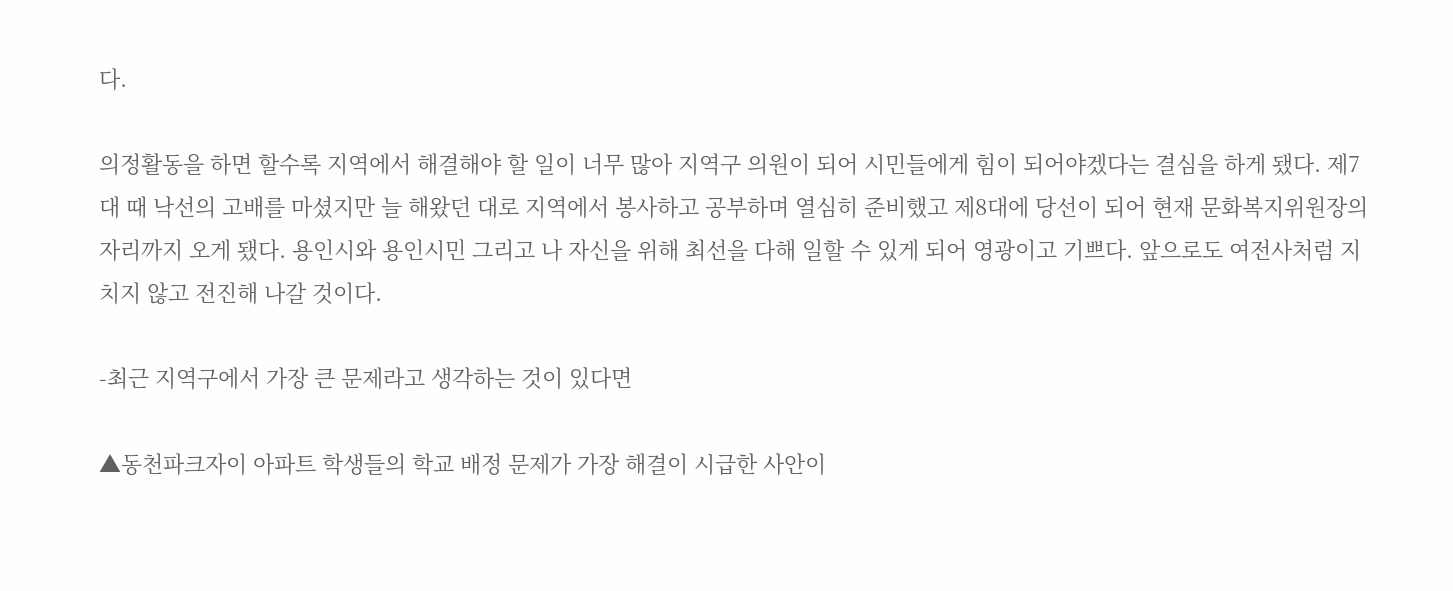다.

의정활동을 하면 할수록 지역에서 해결해야 할 일이 너무 많아 지역구 의원이 되어 시민들에게 힘이 되어야겠다는 결심을 하게 됐다. 제7대 때 낙선의 고배를 마셨지만 늘 해왔던 대로 지역에서 봉사하고 공부하며 열심히 준비했고 제8대에 당선이 되어 현재 문화복지위원장의 자리까지 오게 됐다. 용인시와 용인시민 그리고 나 자신을 위해 최선을 다해 일할 수 있게 되어 영광이고 기쁘다. 앞으로도 여전사처럼 지치지 않고 전진해 나갈 것이다.

-최근 지역구에서 가장 큰 문제라고 생각하는 것이 있다면

▲동천파크자이 아파트 학생들의 학교 배정 문제가 가장 해결이 시급한 사안이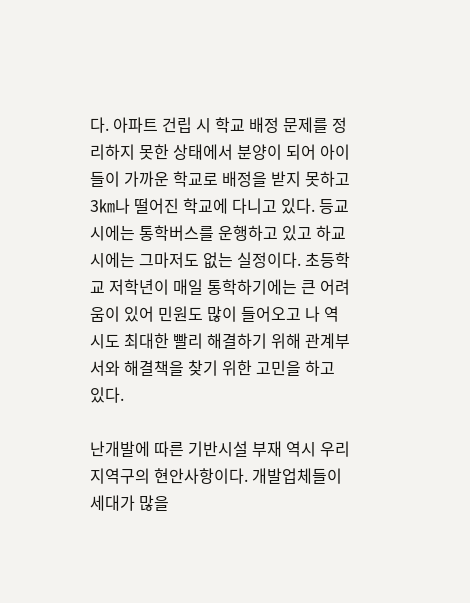다. 아파트 건립 시 학교 배정 문제를 정리하지 못한 상태에서 분양이 되어 아이들이 가까운 학교로 배정을 받지 못하고 3㎞나 떨어진 학교에 다니고 있다. 등교 시에는 통학버스를 운행하고 있고 하교 시에는 그마저도 없는 실정이다. 초등학교 저학년이 매일 통학하기에는 큰 어려움이 있어 민원도 많이 들어오고 나 역시도 최대한 빨리 해결하기 위해 관계부서와 해결책을 찾기 위한 고민을 하고 있다.

난개발에 따른 기반시설 부재 역시 우리 지역구의 현안사항이다. 개발업체들이 세대가 많을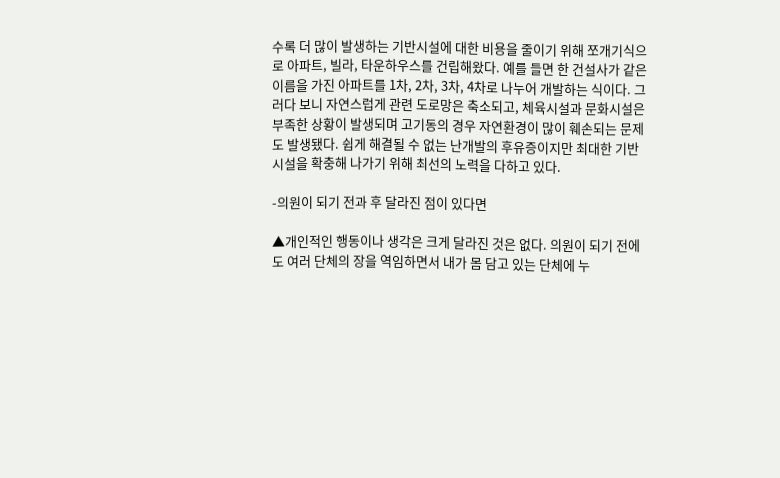수록 더 많이 발생하는 기반시설에 대한 비용을 줄이기 위해 쪼개기식으로 아파트, 빌라, 타운하우스를 건립해왔다. 예를 들면 한 건설사가 같은 이름을 가진 아파트를 1차, 2차, 3차, 4차로 나누어 개발하는 식이다. 그러다 보니 자연스럽게 관련 도로망은 축소되고, 체육시설과 문화시설은 부족한 상황이 발생되며 고기동의 경우 자연환경이 많이 훼손되는 문제도 발생됐다. 쉽게 해결될 수 없는 난개발의 후유증이지만 최대한 기반시설을 확충해 나가기 위해 최선의 노력을 다하고 있다.

-의원이 되기 전과 후 달라진 점이 있다면

▲개인적인 행동이나 생각은 크게 달라진 것은 없다. 의원이 되기 전에도 여러 단체의 장을 역임하면서 내가 몸 담고 있는 단체에 누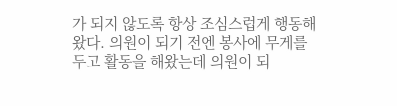가 되지 않도록 항상 조심스럽게 행동해왔다. 의원이 되기 전엔 봉사에 무게를 두고 활동을 해왔는데 의원이 되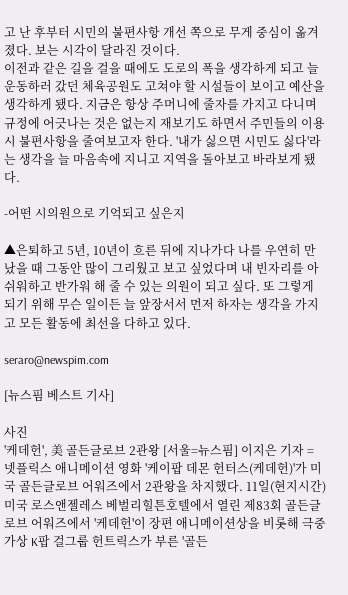고 난 후부터 시민의 불편사항 개선 쪽으로 무게 중심이 옮겨졌다. 보는 시각이 달라진 것이다.
이전과 같은 길을 걸을 때에도 도로의 폭을 생각하게 되고 늘 운동하러 갔던 체육공원도 고쳐야 할 시설들이 보이고 예산을 생각하게 됐다. 지금은 항상 주머니에 줄자를 가지고 다니며 규정에 어긋나는 것은 없는지 재보기도 하면서 주민들의 이용 시 불편사항을 줄여보고자 한다. '내가 싫으면 시민도 싫다'라는 생각을 늘 마음속에 지니고 지역을 돌아보고 바라보게 됐다.

-어떤 시의원으로 기억되고 싶은지

▲은퇴하고 5년, 10년이 흐른 뒤에 지나가다 나를 우연히 만났을 때 그동안 많이 그리웠고 보고 싶었다며 내 빈자리를 아쉬워하고 반가워 해 줄 수 있는 의원이 되고 싶다. 또 그렇게 되기 위해 무슨 일이든 늘 앞장서서 먼저 하자는 생각을 가지고 모든 활동에 최선을 다하고 있다.

seraro@newspim.com

[뉴스핌 베스트 기사]

사진
'케데헌', 美 골든글로브 2관왕 [서울=뉴스핌] 이지은 기자 = 넷플릭스 애니메이션 영화 '케이팝 데몬 헌터스(케데헌)'가 미국 골든글로브 어워즈에서 2관왕을 차지했다. 11일(현지시간) 미국 로스앤젤레스 베벌리힐튼호텔에서 열린 제83회 골든글로브 어워즈에서 '케데헌'이 장편 애니메이션상을 비롯해 극중 가상 K팝 걸그룹 헌트릭스가 부른 '골든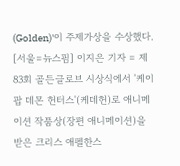(Golden)'이 주제가상을 수상했다. [서울=뉴스핌] 이지은 기자 = 제83회 골든글로브 시상식에서 '케이팝 데몬 헌터스'(케데헌)로 애니메이션 작품상(장편 애니메이션)을 받은 크리스 애펠한스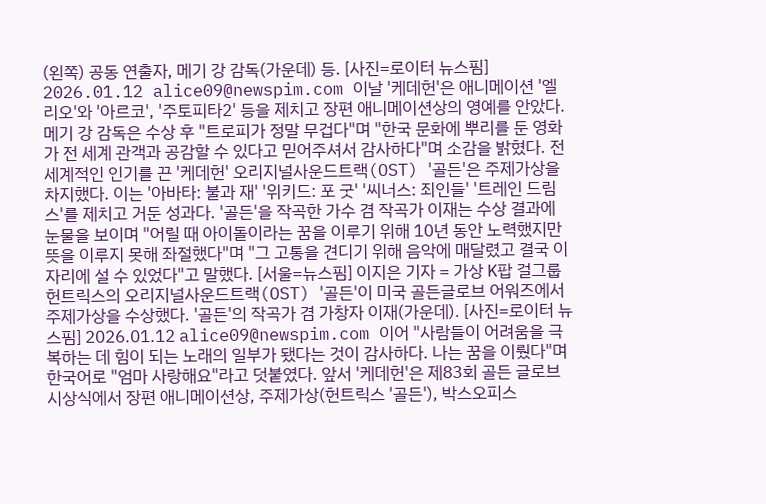(왼쪽) 공동 연출자, 메기 강 감독(가운데) 등. [사진=로이터 뉴스핌] 2026.01.12 alice09@newspim.com 이날 '케데헌'은 애니메이션 '엘리오'와 '아르코', '주토피타2' 등을 제치고 장편 애니메이션상의 영예를 안았다. 메기 강 감독은 수상 후 "트로피가 정말 무겁다"며 "한국 문화에 뿌리를 둔 영화가 전 세계 관객과 공감할 수 있다고 믿어주셔서 감사하다"며 소감을 밝혔다. 전 세계적인 인기를 끈 '케데헌' 오리지널사운드트랙(OST) '골든'은 주제가상을 차지했다. 이는 '아바타: 불과 재' '위키드: 포 굿' '씨너스: 죄인들' '트레인 드림스'를 제치고 거둔 성과다. '골든'을 작곡한 가수 겸 작곡가 이재는 수상 결과에 눈물을 보이며 "어릴 때 아이돌이라는 꿈을 이루기 위해 10년 동안 노력했지만 뜻을 이루지 못해 좌절했다"며 "그 고통을 견디기 위해 음악에 매달렸고 결국 이 자리에 설 수 있었다"고 말했다. [서울=뉴스핌] 이지은 기자 = 가상 K팝 걸그룹 헌트릭스의 오리지널사운드트랙(OST) '골든'이 미국 골든글로브 어워즈에서 주제가상을 수상했다. '골든'의 작곡가 겸 가창자 이재(가운데). [사진=로이터 뉴스핌] 2026.01.12 alice09@newspim.com 이어 "사람들이 어려움을 극복하는 데 힘이 되는 노래의 일부가 됐다는 것이 감사하다. 나는 꿈을 이뤘다"며 한국어로 "엄마 사랑해요"라고 덧붙였다. 앞서 '케데헌'은 제83회 골든 글로브 시상식에서 장편 애니메이션상, 주제가상(헌트릭스 '골든'), 박스오피스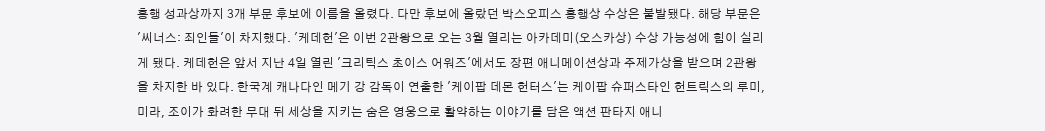흥행 성과상까지 3개 부문 후보에 이름을 올렸다. 다만 후보에 올랐던 박스오피스 흥행상 수상은 불발됐다. 해당 부문은 '씨너스: 죄인들'이 차지했다. '케데헌'은 이번 2관왕으로 오는 3월 열리는 아카데미(오스카상) 수상 가능성에 힘이 실리게 됐다. 케데헌은 앞서 지난 4일 열린 '크리틱스 초이스 어워즈'에서도 장편 애니메이션상과 주제가상을 받으며 2관왕을 차지한 바 있다. 한국계 캐나다인 메기 강 감독이 연출한 '케이팝 데몬 헌터스'는 케이팝 슈퍼스타인 헌트릭스의 루미, 미라, 조이가 화려한 무대 뒤 세상을 지키는 숨은 영웅으로 활약하는 이야기를 담은 액션 판타지 애니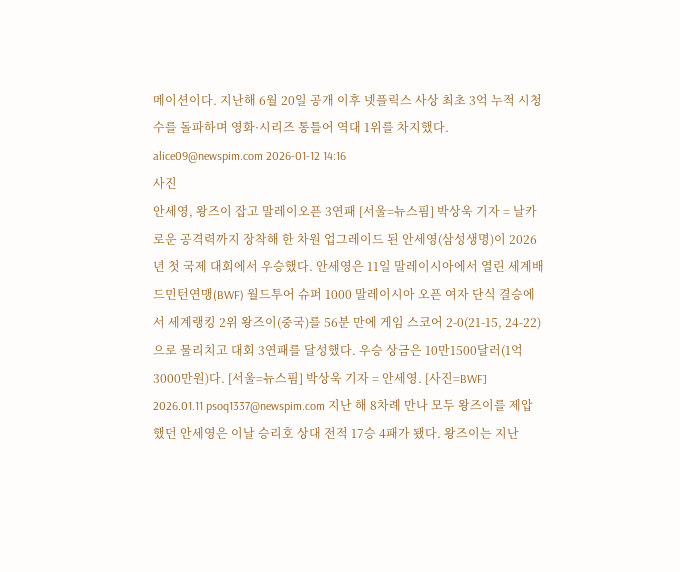메이션이다. 지난해 6월 20일 공개 이후 넷플릭스 사상 최초 3억 누적 시청수를 돌파하며 영화·시리즈 통틀어 역대 1위를 차지했다. alice09@newspim.com 2026-01-12 14:16
사진
안세영, 왕즈이 잡고 말레이오픈 3연패 [서울=뉴스핌] 박상욱 기자 = 날카로운 공격력까지 장착해 한 차원 업그레이드 된 안세영(삼성생명)이 2026년 첫 국제 대회에서 우승했다. 안세영은 11일 말레이시아에서 열린 세계배드민턴연맹(BWF) 월드투어 슈퍼 1000 말레이시아 오픈 여자 단식 결승에서 세계랭킹 2위 왕즈이(중국)를 56분 만에 게임 스코어 2-0(21-15, 24-22)으로 물리치고 대회 3연패를 달성했다. 우승 상금은 10만1500달러(1억3000만원)다. [서울=뉴스핌] 박상욱 기자 = 안세영. [사진=BWF] 2026.01.11 psoq1337@newspim.com 지난 해 8차례 만나 모두 왕즈이를 제압했던 안세영은 이날 승리호 상대 전적 17승 4패가 됐다. 왕즈이는 지난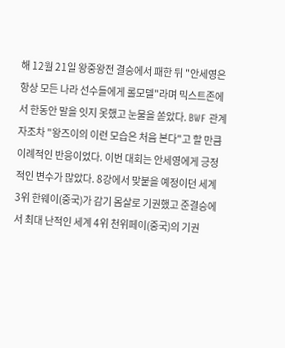해 12월 21일 왕중왕전 결승에서 패한 뒤 "안세영은 항상 모든 나라 선수들에게 롤모델"라며 믹스트존에서 한동안 말을 잇지 못했고 눈물을 쏟았다. BWF 관계자조차 "왕즈이의 이런 모습은 처음 본다"고 할 만큼 이례적인 반응이었다. 이번 대회는 안세영에게 긍정적인 변수가 많았다. 8강에서 맞붙을 예정이던 세계 3위 한웨이(중국)가 감기 몸살로 기권했고 준결승에서 최대 난적인 세계 4위 천위페이(중국)의 기권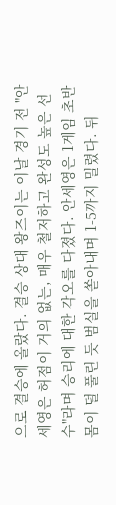으로 결승에 올랐다. 결승 상대 왕즈이는 이날 경기 전 "안세영은 허점이 거의 없는, 매우 철저하고 완성도 높은 선수"라며 승리에 대한 각오를 다졌다. 안세영은 1게임 초반 몸이 덜 풀린 듯 범실을 쏟아내며 1-5까지 밀렸다. 뒤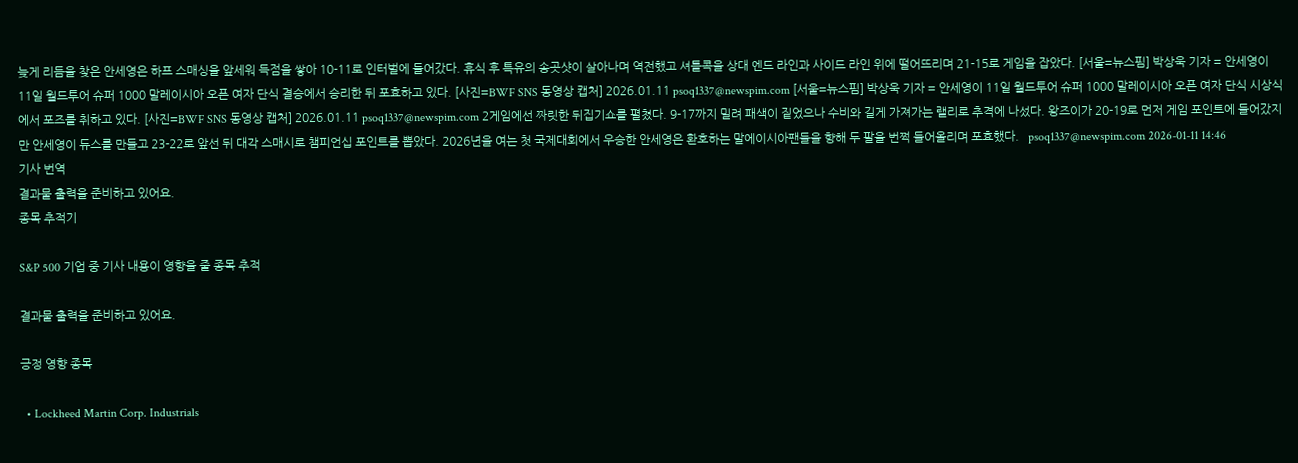늦게 리듬을 찾은 안세영은 하프 스매싱을 앞세워 득점을 쌓아 10-11로 인터벌에 들어갔다. 휴식 후 특유의 송곳샷이 살아나며 역전했고 셔틀콕을 상대 엔드 라인과 사이드 라인 위에 떨어뜨리며 21-15로 게임을 잡았다. [서울=뉴스핌] 박상욱 기자 = 안세영이 11일 월드투어 슈퍼 1000 말레이시아 오픈 여자 단식 결승에서 승리한 뒤 포효하고 있다. [사진=BWF SNS 동영상 캡처] 2026.01.11 psoq1337@newspim.com [서울=뉴스핌] 박상욱 기자 = 안세영이 11일 월드투어 슈퍼 1000 말레이시아 오픈 여자 단식 시상식에서 포즈를 취하고 있다. [사진=BWF SNS 동영상 캡처] 2026.01.11 psoq1337@newspim.com 2게임에선 짜릿한 뒤집기쇼를 펼쳤다. 9-17까지 밀려 패색이 짙었으나 수비와 길게 가져가는 랠리로 추격에 나섰다. 왕즈이가 20-19로 먼저 게임 포인트에 들어갔지만 안세영이 듀스를 만들고 23-22로 앞선 뒤 대각 스매시로 챔피언십 포인트를 뽑았다. 2026년을 여는 첫 국제대회에서 우승한 안세영은 환호하는 말에이시아팬들을 향해 두 팔을 번쩍 들어올리며 포효했다.   psoq1337@newspim.com 2026-01-11 14:46
기사 번역
결과물 출력을 준비하고 있어요.
종목 추적기

S&P 500 기업 중 기사 내용이 영향을 줄 종목 추적

결과물 출력을 준비하고 있어요.

긍정 영향 종목

  • Lockheed Martin Corp. Industrials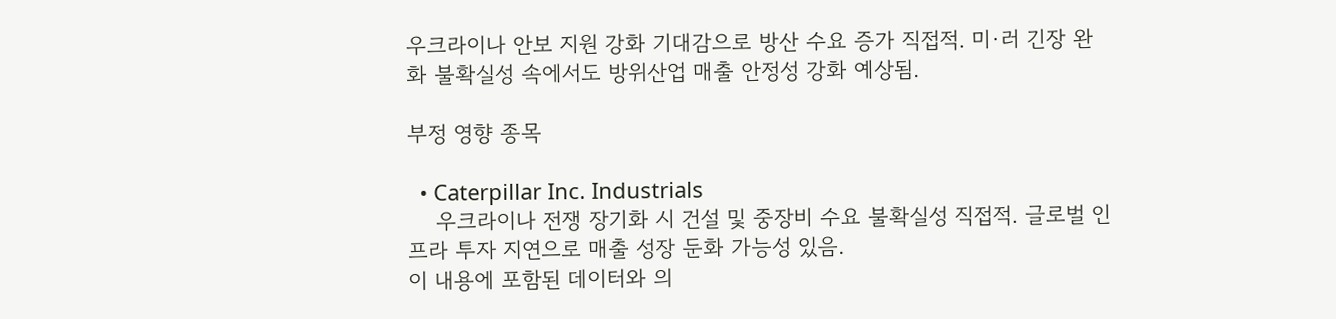우크라이나 안보 지원 강화 기대감으로 방산 수요 증가 직접적. 미·러 긴장 완화 불확실성 속에서도 방위산업 매출 안정성 강화 예상됨.

부정 영향 종목

  • Caterpillar Inc. Industrials
    우크라이나 전쟁 장기화 시 건설 및 중장비 수요 불확실성 직접적. 글로벌 인프라 투자 지연으로 매출 성장 둔화 가능성 있음.
이 내용에 포함된 데이터와 의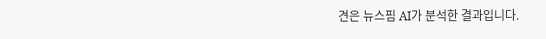견은 뉴스핌 AI가 분석한 결과입니다.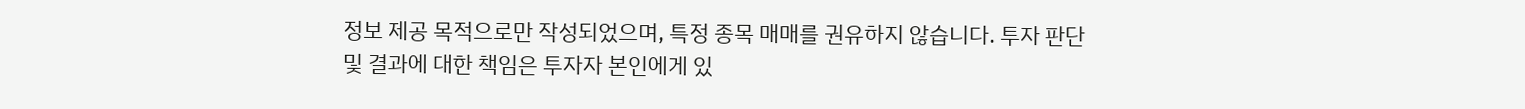정보 제공 목적으로만 작성되었으며, 특정 종목 매매를 권유하지 않습니다. 투자 판단 및 결과에 대한 책임은 투자자 본인에게 있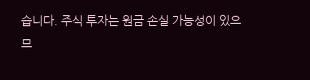습니다. 주식 투자는 원금 손실 가능성이 있으므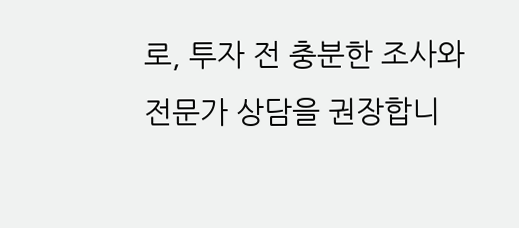로, 투자 전 충분한 조사와 전문가 상담을 권장합니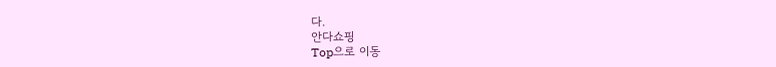다.
안다쇼핑
Top으로 이동